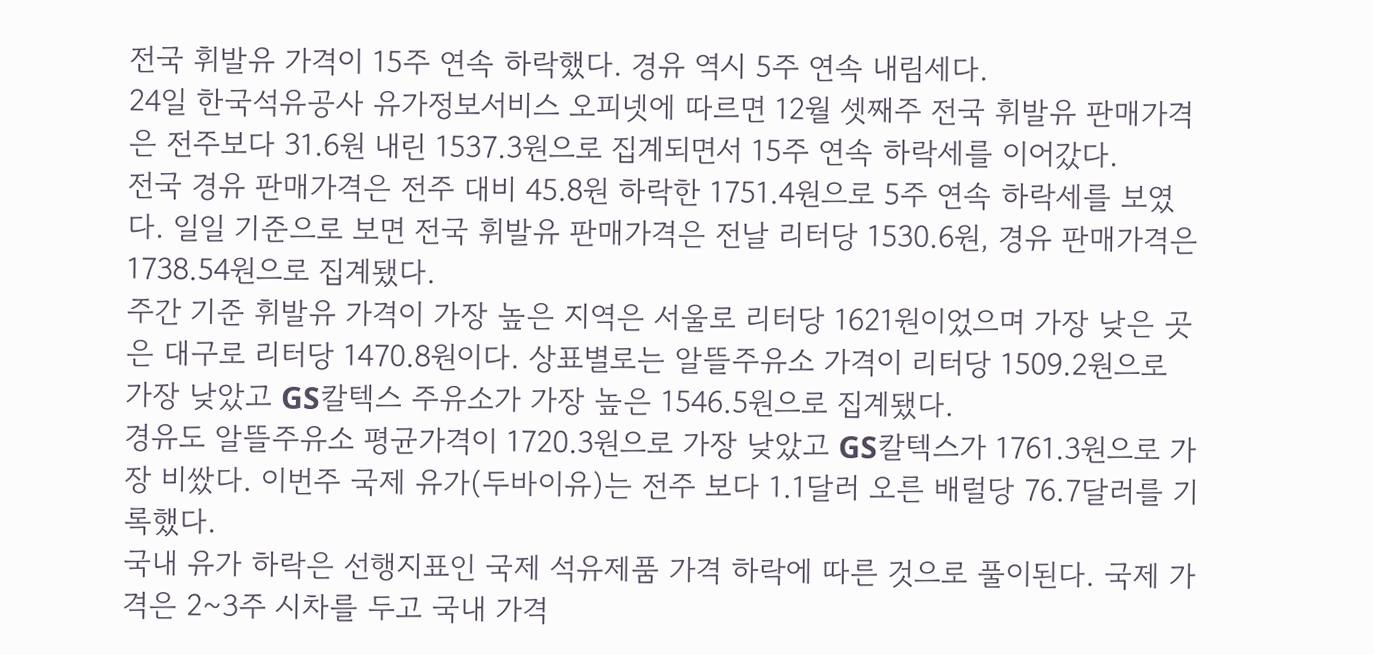전국 휘발유 가격이 15주 연속 하락했다. 경유 역시 5주 연속 내림세다.
24일 한국석유공사 유가정보서비스 오피넷에 따르면 12월 셋째주 전국 휘발유 판매가격은 전주보다 31.6원 내린 1537.3원으로 집계되면서 15주 연속 하락세를 이어갔다.
전국 경유 판매가격은 전주 대비 45.8원 하락한 1751.4원으로 5주 연속 하락세를 보였다. 일일 기준으로 보면 전국 휘발유 판매가격은 전날 리터당 1530.6원, 경유 판매가격은 1738.54원으로 집계됐다.
주간 기준 휘발유 가격이 가장 높은 지역은 서울로 리터당 1621원이었으며 가장 낮은 곳은 대구로 리터당 1470.8원이다. 상표별로는 알뜰주유소 가격이 리터당 1509.2원으로 가장 낮았고 GS칼텍스 주유소가 가장 높은 1546.5원으로 집계됐다.
경유도 알뜰주유소 평균가격이 1720.3원으로 가장 낮았고 GS칼텍스가 1761.3원으로 가장 비쌌다. 이번주 국제 유가(두바이유)는 전주 보다 1.1달러 오른 배럴당 76.7달러를 기록했다.
국내 유가 하락은 선행지표인 국제 석유제품 가격 하락에 따른 것으로 풀이된다. 국제 가격은 2~3주 시차를 두고 국내 가격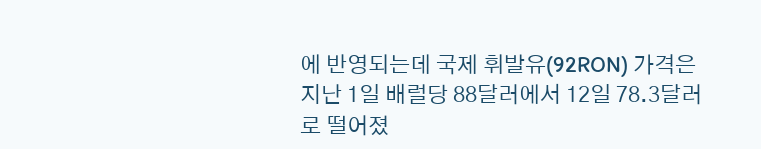에 반영되는데 국제 휘발유(92RON) 가격은 지난 1일 배럴당 88달러에서 12일 78.3달러로 떨어졌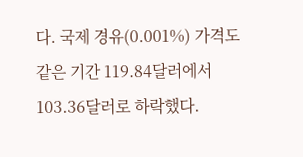다. 국제 경유(0.001%) 가격도 같은 기간 119.84달러에서 103.36달러로 하락했다.